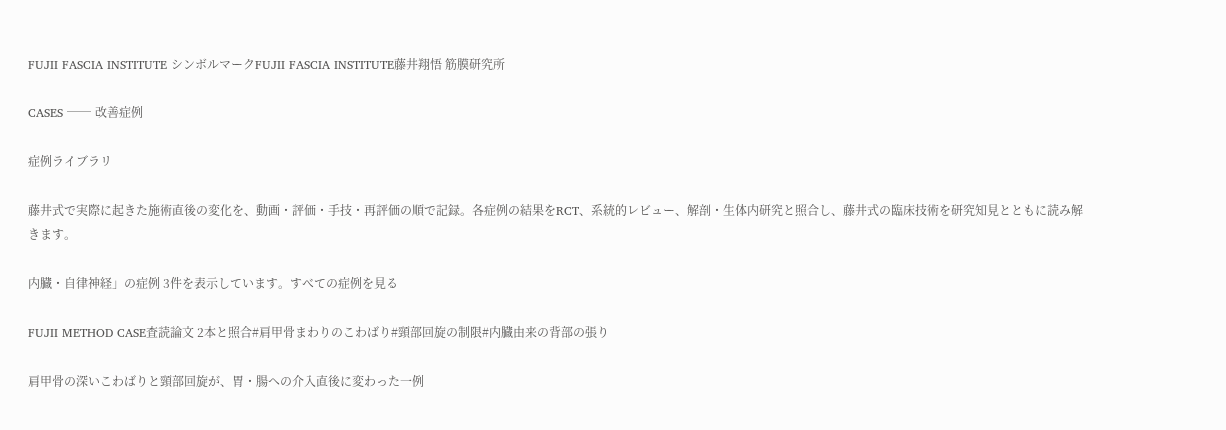FUJII FASCIA INSTITUTE シンボルマークFUJII FASCIA INSTITUTE藤井翔悟 筋膜研究所

CASES ── 改善症例

症例ライブラリ

藤井式で実際に起きた施術直後の変化を、動画・評価・手技・再評価の順で記録。各症例の結果をRCT、系統的レビュー、解剖・生体内研究と照合し、藤井式の臨床技術を研究知見とともに読み解きます。

内臓・自律神経」の症例 3件を表示しています。すべての症例を見る

FUJII METHOD CASE査読論文 2本と照合#肩甲骨まわりのこわばり#頸部回旋の制限#内臓由来の背部の張り

肩甲骨の深いこわばりと頸部回旋が、胃・腸への介入直後に変わった一例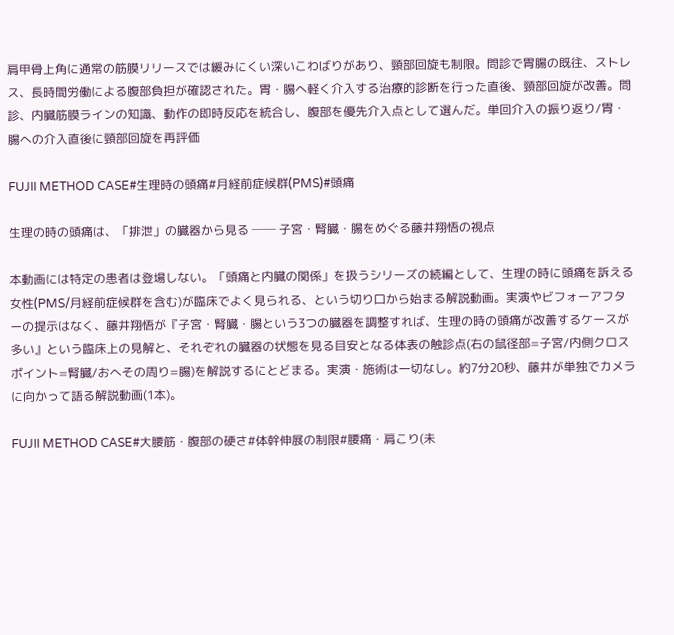肩甲骨上角に通常の筋膜リリースでは緩みにくい深いこわばりがあり、頸部回旋も制限。問診で胃腸の既往、ストレス、長時間労働による腹部負担が確認された。胃・腸へ軽く介入する治療的診断を行った直後、頸部回旋が改善。問診、内臓筋膜ラインの知識、動作の即時反応を統合し、腹部を優先介入点として選んだ。単回介入の振り返り/胃・腸への介入直後に頸部回旋を再評価

FUJII METHOD CASE#生理時の頭痛#月経前症候群(PMS)#頭痛

生理の時の頭痛は、「排泄」の臓器から見る ── 子宮・腎臓・腸をめぐる藤井翔悟の視点

本動画には特定の患者は登場しない。「頭痛と内臓の関係」を扱うシリーズの続編として、生理の時に頭痛を訴える女性(PMS/月経前症候群を含む)が臨床でよく見られる、という切り口から始まる解説動画。実演やビフォーアフターの提示はなく、藤井翔悟が『子宮・腎臓・腸という3つの臓器を調整すれば、生理の時の頭痛が改善するケースが多い』という臨床上の見解と、それぞれの臓器の状態を見る目安となる体表の触診点(右の鼠径部=子宮/内側クロスポイント=腎臓/おへその周り=腸)を解説するにとどまる。実演・施術は一切なし。約7分20秒、藤井が単独でカメラに向かって語る解説動画(1本)。

FUJII METHOD CASE#大腰筋・腹部の硬さ#体幹伸展の制限#腰痛・肩こり(未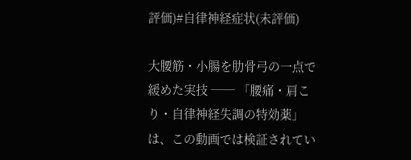評価)#自律神経症状(未評価)

大腰筋・小腸を肋骨弓の一点で緩めた実技 ── 「腰痛・肩こり・自律神経失調の特効薬」は、この動画では検証されてい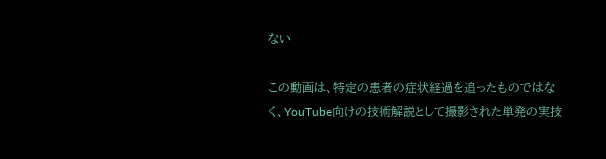ない

この動画は、特定の患者の症状経過を追ったものではなく、YouTube向けの技術解説として撮影された単発の実技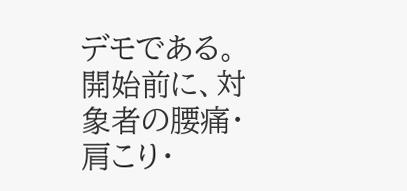デモである。開始前に、対象者の腰痛・肩こり・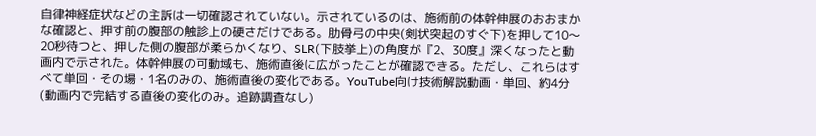自律神経症状などの主訴は一切確認されていない。示されているのは、施術前の体幹伸展のおおまかな確認と、押す前の腹部の触診上の硬さだけである。肋骨弓の中央(剣状突起のすぐ下)を押して10〜20秒待つと、押した側の腹部が柔らかくなり、SLR(下肢挙上)の角度が『2、30度』深くなったと動画内で示された。体幹伸展の可動域も、施術直後に広がったことが確認できる。ただし、これらはすべて単回・その場・1名のみの、施術直後の変化である。YouTube向け技術解説動画・単回、約4分(動画内で完結する直後の変化のみ。追跡調査なし)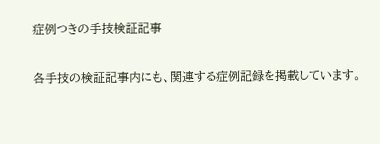症例つきの手技検証記事

各手技の検証記事内にも、関連する症例記録を掲載しています。